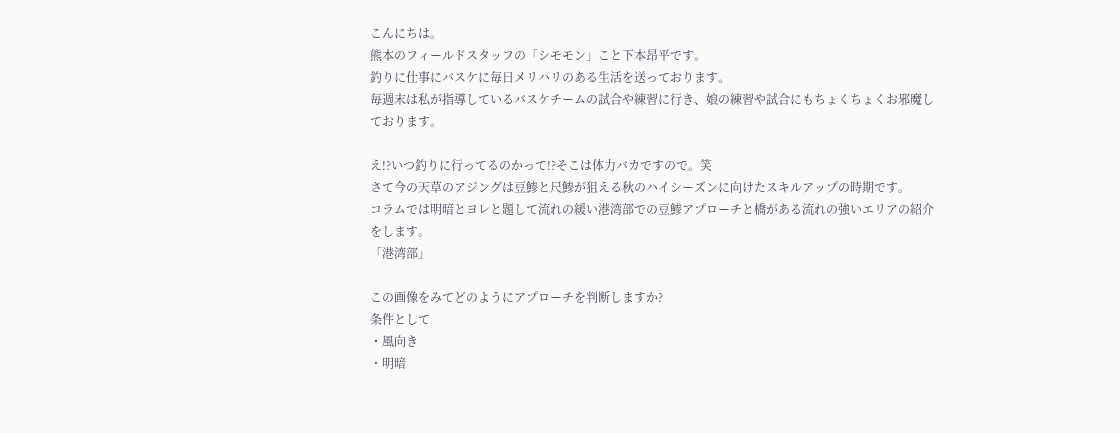こんにちは。
熊本のフィールドスタッフの「シモモン」こと下本昂平です。
釣りに仕事にバスケに毎日メリハリのある生活を送っております。
毎週末は私が指導しているバスケチームの試合や練習に行き、娘の練習や試合にもちょくちょくお邪魔しております。

え!?いつ釣りに行ってるのかって!?そこは体力バカですので。笑
さて今の天草のアジングは豆鯵と尺鯵が狙える秋のハイシーズンに向けたスキルアップの時期です。
コラムでは明暗とヨレと題して流れの緩い港湾部での豆鯵アプローチと橋がある流れの強いエリアの紹介をします。
「港湾部」

この画像をみてどのようにアプローチを判断しますか?
条件として
・風向き
・明暗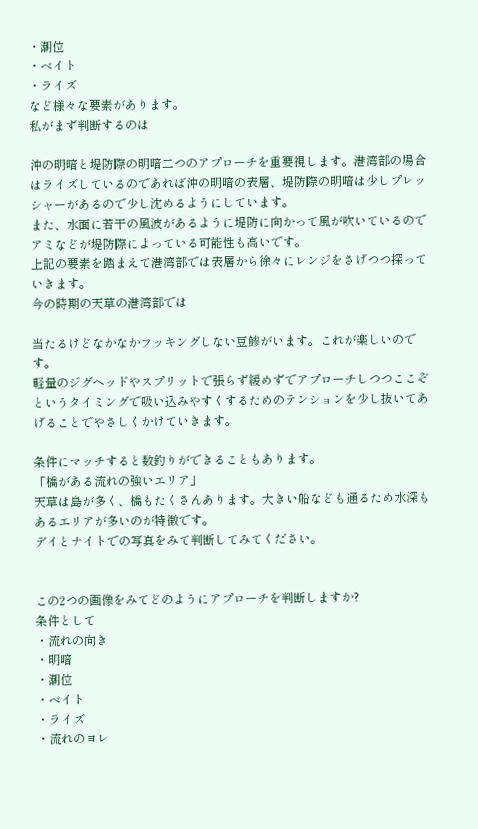・潮位
・ベイト
・ライズ
など様々な要素があります。
私がまず判断するのは

沖の明暗と堤防際の明暗二つのアプローチを重要視します。港湾部の場合はライズしているのであれば沖の明暗の表層、堤防際の明暗は少しプレッシャーがあるので少し沈めるようにしています。
また、水面に若干の風波があるように堤防に向かって風が吹いているのでアミなどが堤防際によっている可能性も高いです。
上記の要素を踏まえて港湾部では表層から徐々にレンジをさげつつ探っていきます。
今の時期の天草の港湾部では

当たるけどなかなかフッキングしない豆鯵がいます。これが楽しいのです。
軽量のジグヘッドやスプリットで張らず緩めずでアプローチしつつここぞというタイミングで吸い込みやすくするためのテンションを少し抜いてあげることでやさしくかけていきます。

条件にマッチすると数釣りができることもあります。
「橋がある流れの強いエリア」
天草は島が多く、橋もたくさんあります。大きい船なども通るため水深もあるエリアが多いのが特徴です。
デイとナイトでの写真をみて判断してみてください。


この2つの画像をみてどのようにアプローチを判断しますか?
条件として
・流れの向き
・明暗
・潮位
・ベイト
・ライズ
・流れのヨレ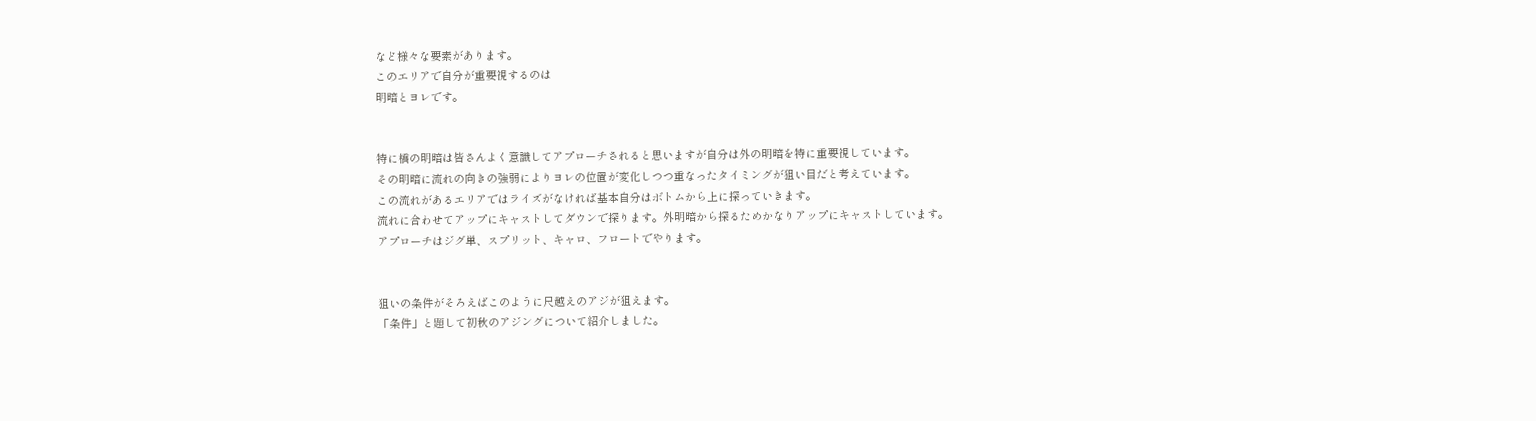など様々な要素があります。
このエリアで自分が重要視するのは
明暗とヨレです。


特に橋の明暗は皆さんよく意識してアプローチされると思いますが自分は外の明暗を特に重要視しています。
その明暗に流れの向きの強弱によりヨレの位置が変化しつつ重なったタイミングが狙い目だと考えています。
この流れがあるエリアではライズがなければ基本自分はボトムから上に探っていきます。
流れに合わせてアップにキャストしてダウンで探ります。外明暗から探るためかなりアップにキャストしています。
アプローチはジグ単、スプリット、キャロ、フロートでやります。


狙いの条件がそろえばこのように尺越えのアジが狙えます。
「条件」と題して初秋のアジングについて紹介しました。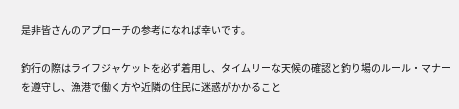是非皆さんのアプローチの参考になれば幸いです。

釣行の際はライフジャケットを必ず着用し、タイムリーな天候の確認と釣り場のルール・マナーを遵守し、漁港で働く方や近隣の住民に迷惑がかかること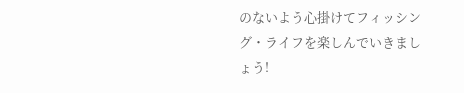のないよう心掛けてフィッシング・ライフを楽しんでいきましょう!